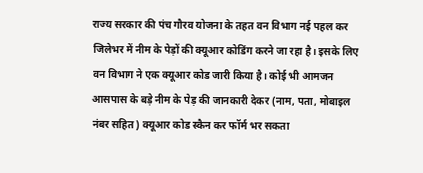राज्य सरकार की पंच गौरव योजना के तहत वन विभाग नई पहल कर जिलेभर में नीम के पेड़ों की क्यूआर कोडिंग करने जा रहा है। इसके लिए वन विभाग ने एक क्यूआर कोड जारी किया है। कोई भी आमजन आसपास के बड़े नीम के पेड़ की जानकारी देकर (नाम, पता, मोबाइल नंबर सहित) क्यूआर कोड स्कैन कर फॉर्म भर सकता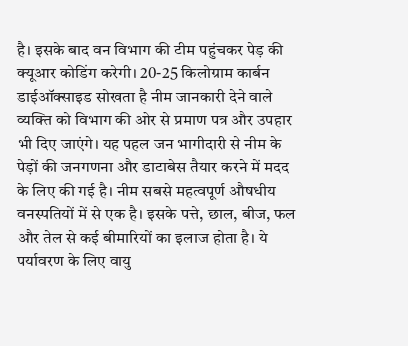है। इसके बाद वन विभाग की टीम पहुंचकर पेड़ की क्यूआर कोडिंग करेगी। 20-25 किलोग्राम कार्बन डाईऑक्साइड सोखता है नीम जानकारी देने वाले व्यक्ति को विभाग की ओर से प्रमाण पत्र और उपहार भी दिए जाएंगे। यह पहल जन भागीदारी से नीम के पेड़ों की जनगणना और डाटाबेस तैयार करने में मदद के लिए की गई है। नीम सबसे महत्वपूर्ण औषधीय वनस्पतियों में से एक है। इसके पत्ते, छाल, बीज, फल और तेल से कई बीमारियों का इलाज होता है। ये पर्यावरण के लिए वायु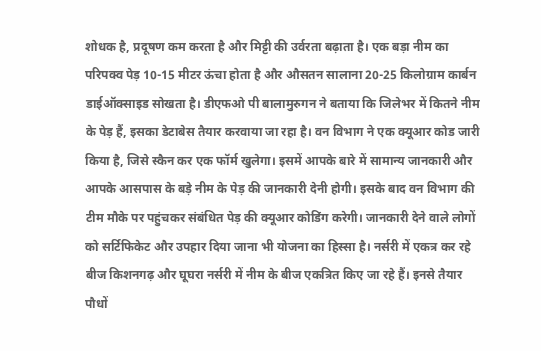शोधक है, प्रदूषण कम करता है और मिट्टी की उर्वरता बढ़ाता है। एक बड़ा नीम का परिपक्व पेड़ 10-15 मीटर ऊंचा होता है और औसतन सालाना 20-25 किलोग्राम कार्बन डाईऑक्साइड सोखता है। डीएफओ पी बालामुरुगन ने बताया कि जिलेभर में कितने नीम के पेड़ हैं, इसका डेटाबेस तैयार करवाया जा रहा है। वन विभाग ने एक क्यूआर कोड जारी किया है, जिसे स्कैन कर एक फॉर्म खुलेगा। इसमें आपके बारे में सामान्य जानकारी और आपके आसपास के बड़े नीम के पेड़ की जानकारी देनी होगी। इसके बाद वन विभाग की टीम मौके पर पहुंचकर संबंधित पेड़ की क्यूआर कोडिंग करेगी। जानकारी देने वाले लोगों को सर्टिफिकेट और उपहार दिया जाना भी योजना का हिस्सा है। नर्सरी में एकत्र कर रहे बीज किशनगढ़ और घूघरा नर्सरी में नीम के बीज एकत्रित किए जा रहे हैं। इनसे तैयार पौधों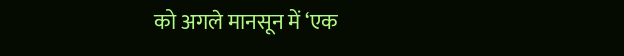को अगले मानसून में ‘एक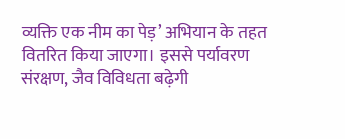व्यक्ति एक नीम का पेड़’ अभियान के तहत वितरित किया जाएगा। इससे पर्यावरण संरक्षण, जैव विविधता बढ़ेगी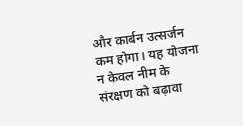और कार्बन उत्सर्जन कम होगा। यह योजना न केवल नीम के संरक्षण को बढ़ावा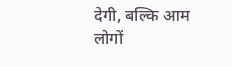देगी, बल्कि आम लोगों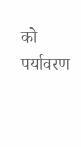को पर्यावरण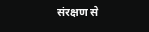संरक्षण से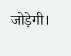जोड़ेगी।